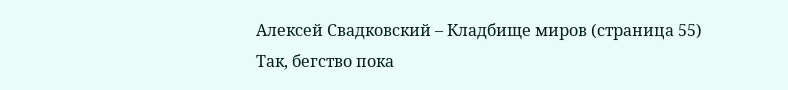Алексей Свадковский – Кладбище миров (страница 55)
Так, бегство пока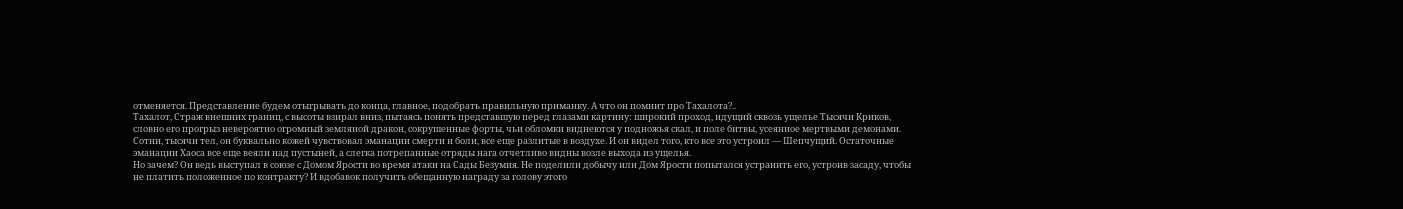отменяется. Представление будем отыгрывать до конца, главное, подобрать правильную приманку. А что он помнит про Тахалота?..
Тахалот, Страж внешних границ, с высоты взирал вниз, пытаясь понять представшую перед глазами картину: широкий проход, идущий сквозь ущелье Тысячи Криков, словно его прогрыз невероятно огромный земляной дракон, сокрушенные форты, чьи обломки виднеются у подножья скал, и поле битвы, усеянное мертвыми демонами. Сотни, тысячи тел, он буквально кожей чувствовал эманации смерти и боли, все еще разлитые в воздухе. И он видел того, кто все это устроил — Шепчущий. Остаточные эманации Хаоса все еще веяли над пустыней, а слегка потрепанные отряды нага отчетливо видны возле выхода из ущелья.
Но зачем? Он ведь выступал в союзе с Домом Ярости во время атаки на Сады Безумия. Не поделили добычу или Дом Ярости попытался устранить его, устроив засаду, чтобы не платить положенное по контракту? И вдобавок получить обещанную награду за голову этого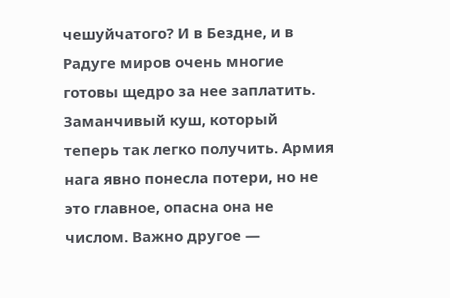чешуйчатого? И в Бездне, и в Радуге миров очень многие готовы щедро за нее заплатить.
Заманчивый куш, который теперь так легко получить. Армия нага явно понесла потери, но не это главное, опасна она не числом. Важно другое —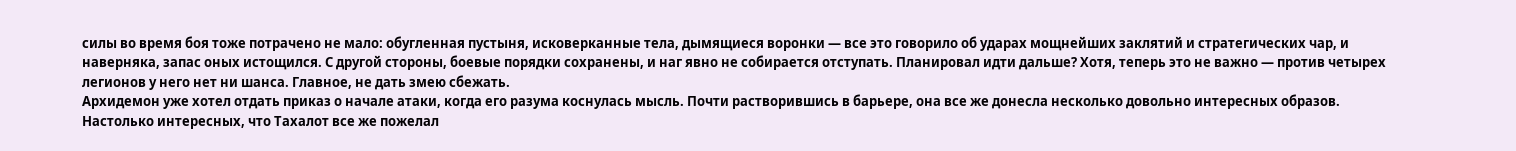силы во время боя тоже потрачено не мало: обугленная пустыня, исковерканные тела, дымящиеся воронки — все это говорило об ударах мощнейших заклятий и стратегических чар, и наверняка, запас оных истощился. С другой стороны, боевые порядки сохранены, и наг явно не собирается отступать. Планировал идти дальше? Хотя, теперь это не важно — против четырех легионов у него нет ни шанса. Главное, не дать змею сбежать.
Архидемон уже хотел отдать приказ о начале атаки, когда его разума коснулась мысль. Почти растворившись в барьере, она все же донесла несколько довольно интересных образов. Настолько интересных, что Тахалот все же пожелал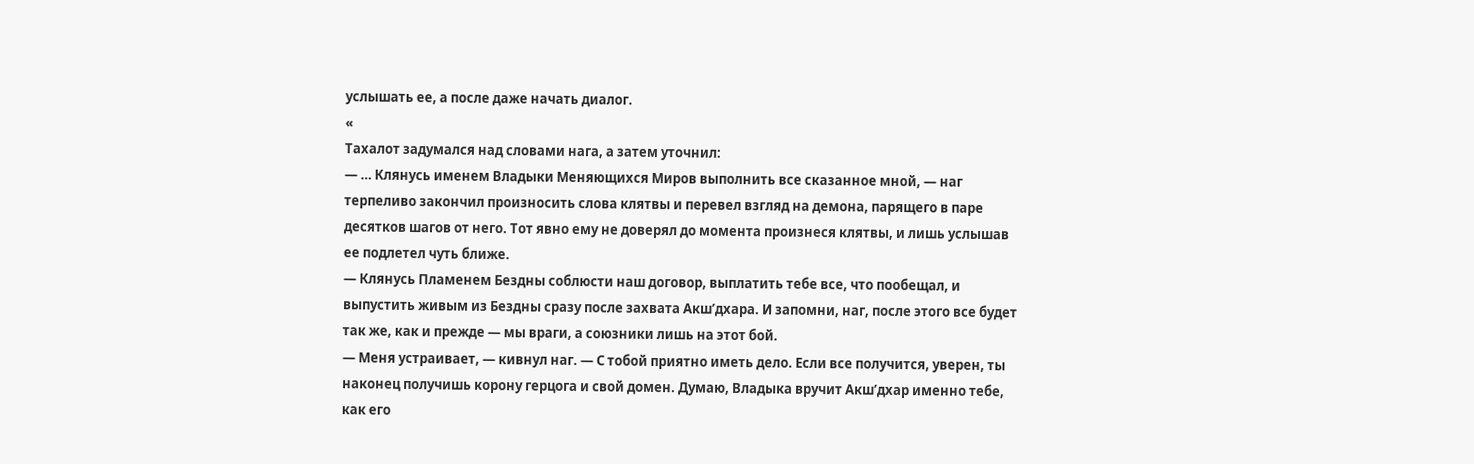услышать ее, а после даже начать диалог.
«
Тахалот задумался над словами нага, а затем уточнил:
— … Клянусь именем Владыки Меняющихся Миров выполнить все сказанное мной, — наг терпеливо закончил произносить слова клятвы и перевел взгляд на демона, парящего в паре десятков шагов от него. Тот явно ему не доверял до момента произнеся клятвы, и лишь услышав ее подлетел чуть ближе.
— Клянусь Пламенем Бездны соблюсти наш договор, выплатить тебе все, что пообещал, и выпустить живым из Бездны сразу после захвата Акш’дхара. И запомни, наг, после этого все будет так же, как и прежде — мы враги, а союзники лишь на этот бой.
— Меня устраивает, — кивнул наг. — С тобой приятно иметь дело. Если все получится, уверен, ты наконец получишь корону герцога и свой домен. Думаю, Владыка вручит Акш’дхар именно тебе, как его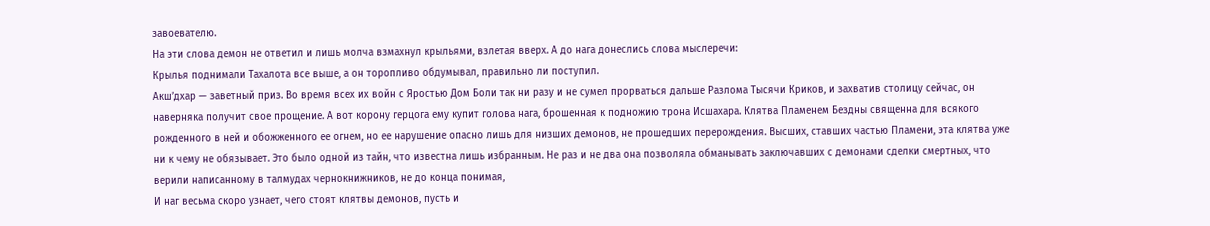завоевателю.
На эти слова демон не ответил и лишь молча взмахнул крыльями, взлетая вверх. А до нага донеслись слова мыслеречи:
Крылья поднимали Тахалота все выше, а он торопливо обдумывал, правильно ли поступил.
Акш’дхар — заветный приз. Во время всех их войн с Яростью Дом Боли так ни разу и не сумел прорваться дальше Разлома Тысячи Криков, и захватив столицу сейчас, он наверняка получит свое прощение. А вот корону герцога ему купит голова нага, брошенная к подножию трона Исшахара. Клятва Пламенем Бездны священна для всякого рожденного в ней и обожженного ее огнем, но ее нарушение опасно лишь для низших демонов, не прошедших перерождения. Высших, ставших частью Пламени, эта клятва уже ни к чему не обязывает. Это было одной из тайн, что известна лишь избранным. Не раз и не два она позволяла обманывать заключавших с демонами сделки смертных, что верили написанному в талмудах чернокнижников, не до конца понимая,
И наг весьма скоро узнает, чего стоят клятвы демонов, пусть и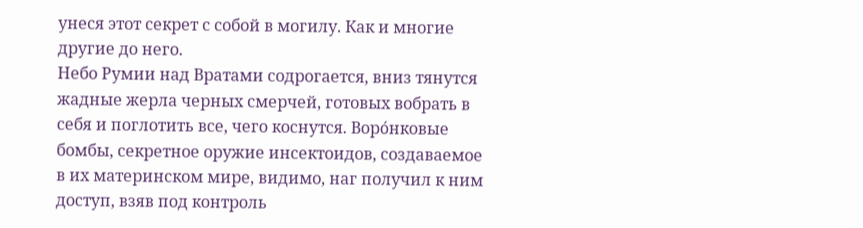унеся этот секрет с собой в могилу. Как и многие другие до него.
Небо Румии над Вратами содрогается, вниз тянутся жадные жерла черных смерчей, готовых вобрать в себя и поглотить все, чего коснутся. Ворóнковые бомбы, секретное оружие инсектоидов, создаваемое в их материнском мире, видимо, наг получил к ним доступ, взяв под контроль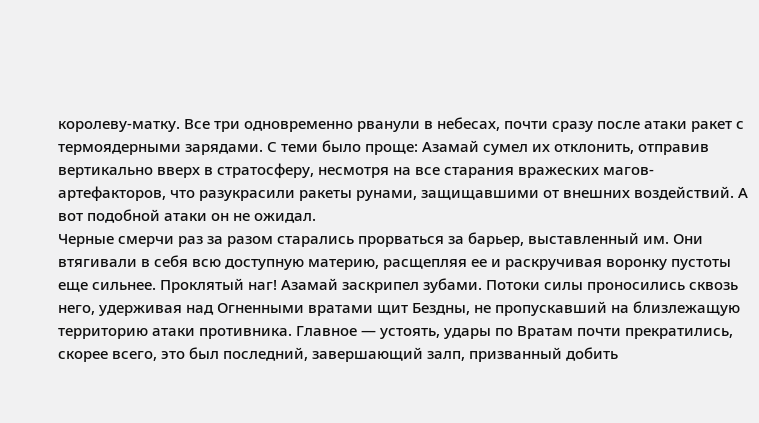королеву-матку. Все три одновременно рванули в небесах, почти сразу после атаки ракет с термоядерными зарядами. С теми было проще: Азамай сумел их отклонить, отправив вертикально вверх в стратосферу, несмотря на все старания вражеских магов-артефакторов, что разукрасили ракеты рунами, защищавшими от внешних воздействий. А вот подобной атаки он не ожидал.
Черные смерчи раз за разом старались прорваться за барьер, выставленный им. Они втягивали в себя всю доступную материю, расщепляя ее и раскручивая воронку пустоты еще сильнее. Проклятый наг! Азамай заскрипел зубами. Потоки силы проносились сквозь него, удерживая над Огненными вратами щит Бездны, не пропускавший на близлежащую территорию атаки противника. Главное — устоять, удары по Вратам почти прекратились, скорее всего, это был последний, завершающий залп, призванный добить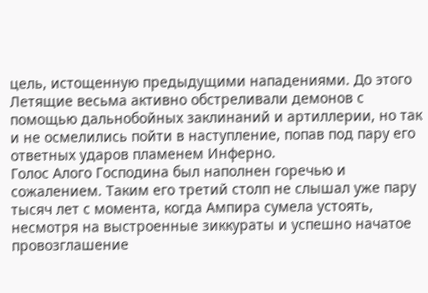цель, истощенную предыдущими нападениями. До этого Летящие весьма активно обстреливали демонов с помощью дальнобойных заклинаний и артиллерии, но так и не осмелились пойти в наступление, попав под пару его ответных ударов пламенем Инферно.
Голос Алого Господина был наполнен горечью и сожалением. Таким его третий столп не слышал уже пару тысяч лет с момента, когда Ампира сумела устоять, несмотря на выстроенные зиккураты и успешно начатое провозглашение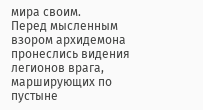мира своим.
Перед мысленным взором архидемона пронеслись видения легионов врага, марширующих по пустыне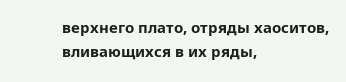верхнего плато, отряды хаоситов, вливающихся в их ряды,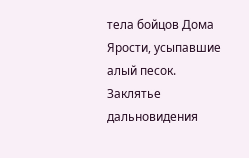тела бойцов Дома Ярости, усыпавшие алый песок. Заклятье дальновидения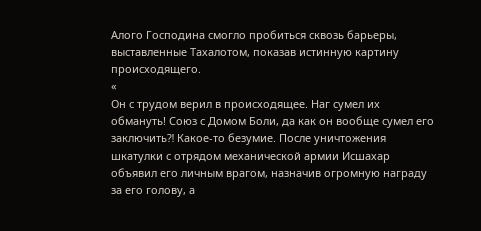Алого Господина смогло пробиться сквозь барьеры, выставленные Тахалотом, показав истинную картину происходящего.
«
Он с трудом верил в происходящее. Наг сумел их обмануть! Союз с Домом Боли, да как он вообще сумел его заключить⁈ Какое-то безумие. После уничтожения шкатулки с отрядом механической армии Исшахар объявил его личным врагом, назначив огромную награду за его голову, а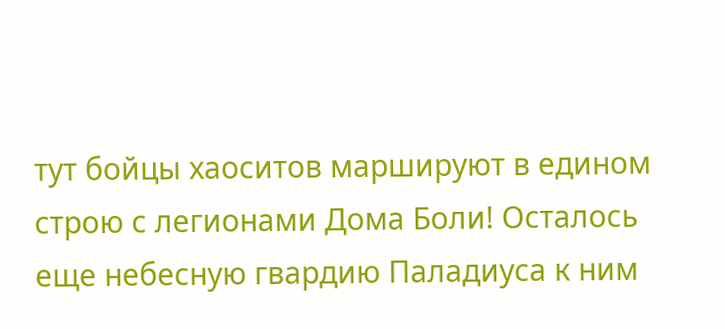тут бойцы хаоситов маршируют в едином строю с легионами Дома Боли! Осталось еще небесную гвардию Паладиуса к ним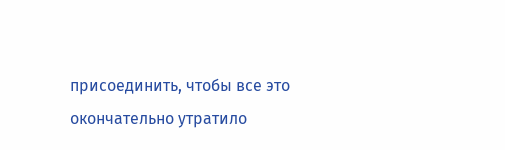присоединить, чтобы все это окончательно утратило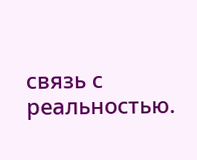связь с реальностью.